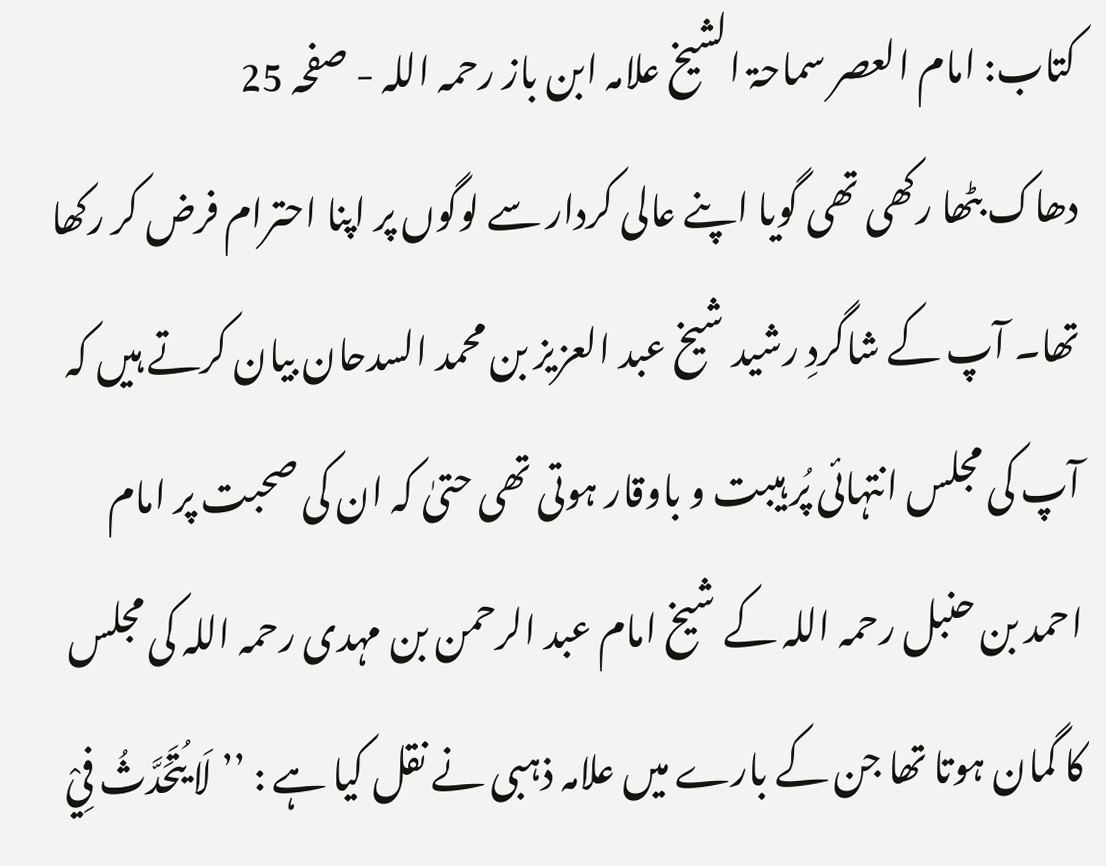کتاب: امام العصر سماحۃ الشیخ علامہ ابن باز رحمہ اللہ - صفحہ 25
دھاک بٹھا رکھی تھی گویا اپنے عالی کردار سے لوگوں پر اپنا احترام فرض کر رکھا تھا۔ آپ کے شاگردِ رشید شیخ عبد العزیز بن محمد السدحان بیان کرتے ہیں کہ آپ کی مجلس انتہائی پُر ہیبت و باوقار ہوتی تھی حتیٰ کہ ان کی صحبت پر امام احمد بن حنبل رحمہ اللہ کے شیخ امام عبد الرحمن بن مہدی رحمہ اللہ کی مجلس کا گمان ہوتا تھا جن کے بارے میں علامہ ذہبی نے نقل کیا ہے : ’’لَا یُتَحَدَّثُ فِيْ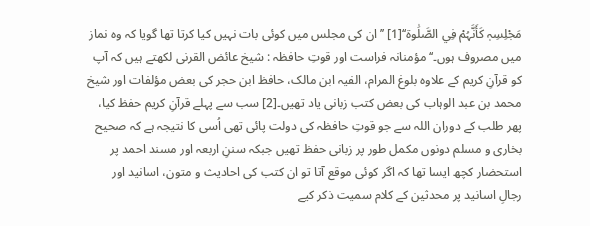مَجْلِسِہٖ کَأَنَّہُمْ فِي الصَّلَٰوۃ‘‘[1] ’’ان کی مجلس میں کوئی بات نہیں کیا کرتا تھا گویا کہ وہ نماز میں مصروف ہوں۔‘‘ مؤمنانہ فراست اور قوتِ حافظہ : شیخ عائض القرنی لکھتے ہیں کہ آپ کو قرآنِ کریم کے علاوہ بلوغ المرام، الفیہ ابن مالک، حافظ ابن حجر کی بعض مؤلفات اور شیخ محمد بن عبد الوہاب کی بعض کتب زبانی یاد تھیں۔[2] سب سے پہلے قرآنِ کریم حفظ کیا، پھر طلب کے دوران اللہ سے جو قوتِ حافظہ کی دولت پائی تھی اُسی کا نتیجہ ہے کہ صحیح بخاری و مسلم دونوں مکمل طور پر زبانی حفظ تھیں جبکہ سننِ اربعہ اور مسند احمد پر استحضار کچھ ایسا تھا کہ اگر کوئی موقع آتا تو ان کتب کی احادیث و متون، اسانید اور رجالِ اسانید پر محدثین کے کلام سمیت ذکر کیے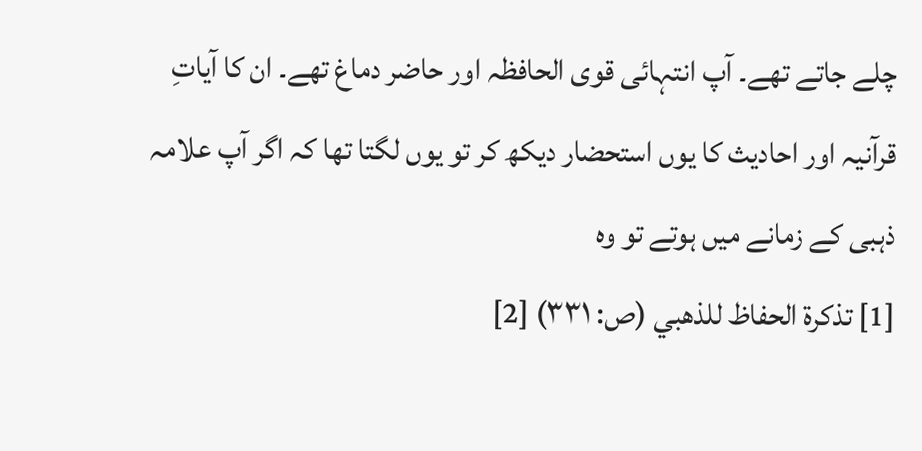چلے جاتے تھے۔ آپ انتہائی قوی الحافظہ اور حاضر دماغ تھے۔ ان کا آیاتِ قرآنیہ اور احادیث کا یوں استحضار دیکھ کر تو یوں لگتا تھا کہ اگر آپ علامہ ذہبی کے زمانے میں ہوتے تو وہ
[1] تذکرۃ الحفاظ للذھبي (ص: ۳۳۱) [2]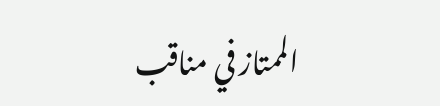الممتاز في مناقب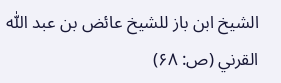الشیخ ابن باز للشیخ عائض بن عبد اللّٰه القرني (ص: ۶۸)